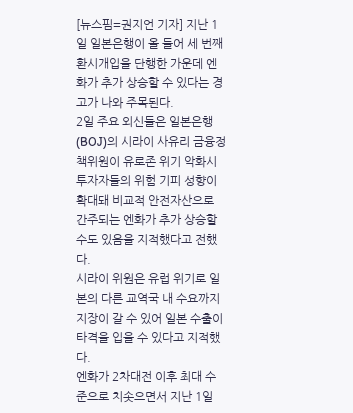[뉴스핌=권지언 기자] 지난 1일 일본은행이 올 들어 세 번째 환시개입을 단행한 가운데 엔화가 추가 상승할 수 있다는 경고가 나와 주목된다.
2일 주요 외신들은 일본은행(BOJ)의 시라이 사유리 금융정책위원이 유로존 위기 악화시 투자자들의 위험 기피 성향이 확대돼 비교적 안전자산으로 간주되는 엔화가 추가 상승할 수도 있음을 지적했다고 전했다.
시라이 위원은 유럽 위기로 일본의 다른 교역국 내 수요까지 지장이 갈 수 있어 일본 수출이 타격을 입을 수 있다고 지적했다.
엔화가 2차대전 이후 최대 수준으로 치솟으면서 지난 1일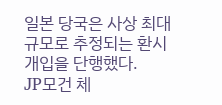일본 당국은 사상 최대 규모로 추정되는 환시 개입을 단행했다.
JP모건 체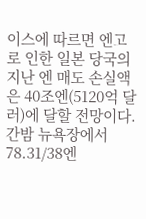이스에 따르면 엔고로 인한 일본 당국의 지난 엔 매도 손실액은 40조엔(5120억 달러)에 달할 전망이다.
간밤 뉴욕장에서 78.31/38엔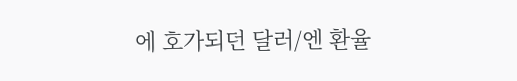에 호가되던 달러/엔 환율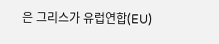은 그리스가 유럽연합(EU)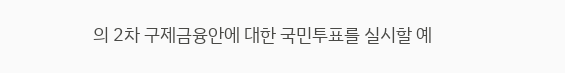의 2차 구제금융안에 대한 국민투표를 실시할 예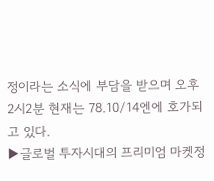정이라는 소식에 부담을 받으며 오후 2시2분 현재는 78.10/14엔에 호가되고 있다.
▶글로벌 투자시대의 프리미엄 마켓정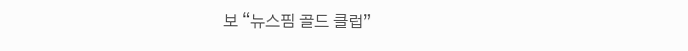보 “뉴스핌 골드 클럽”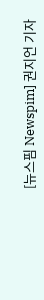[뉴스핌 Newspim] 권지언 기자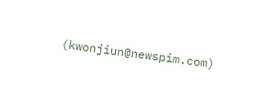(kwonjiun@newspim.com)